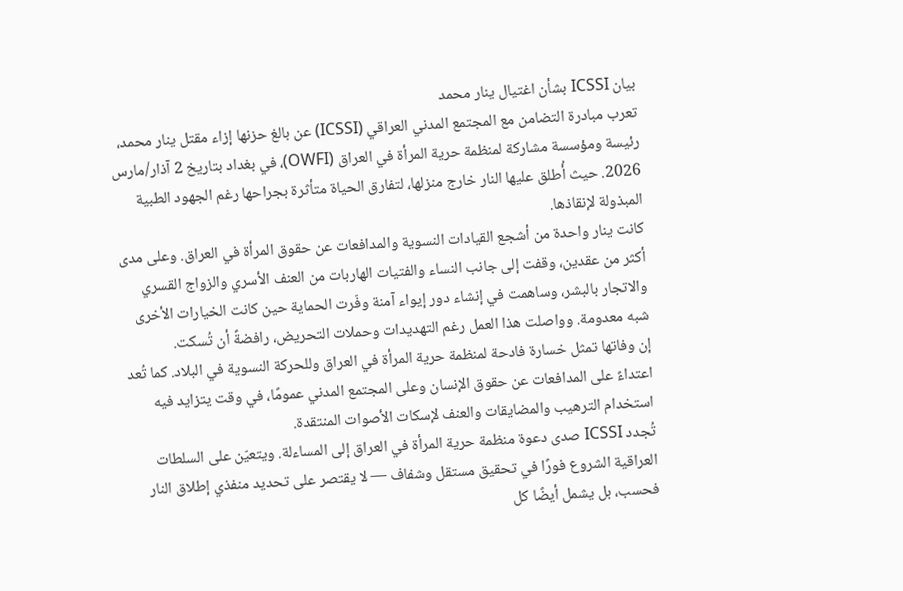بيان ICSSI بشأن اغتيال ينار محمد
تعرب مبادرة التضامن مع المجتمع المدني العراقي (ICSSI) عن بالغ حزنها إزاء مقتل ينار محمد، رئيسة ومؤسسة مشاركة لمنظمة حرية المرأة في العراق (OWFI)، في بغداد بتاريخ 2 آذار/مارس 2026. حيث أُطلق عليها النار خارج منزلها، لتفارق الحياة متأثرة بجراحها رغم الجهود الطبية المبذولة لإنقاذها.
كانت ينار واحدة من أشجع القيادات النسوية والمدافعات عن حقوق المرأة في العراق. وعلى مدى أكثر من عقدين، وقفت إلى جانب النساء والفتيات الهاربات من العنف الأسري والزواج القسري والاتجار بالبشر، وساهمت في إنشاء دور إيواء آمنة وفّرت الحماية حين كانت الخيارات الأخرى شبه معدومة. وواصلت هذا العمل رغم التهديدات وحملات التحريض، رافضةً أن تُسكت.
إن وفاتها تمثل خسارة فادحة لمنظمة حرية المرأة في العراق وللحركة النسوية في البلاد. كما تُعد اعتداءً على المدافعات عن حقوق الإنسان وعلى المجتمع المدني عمومًا، في وقت يتزايد فيه استخدام الترهيب والمضايقات والعنف لإسكات الأصوات المنتقدة.
تُجدد ICSSI صدى دعوة منظمة حرية المرأة في العراق إلى المساءلة. ويتعيّن على السلطات العراقية الشروع فورًا في تحقيق مستقل وشفاف — لا يقتصر على تحديد منفذي إطلاق النار فحسب، بل يشمل أيضًا كل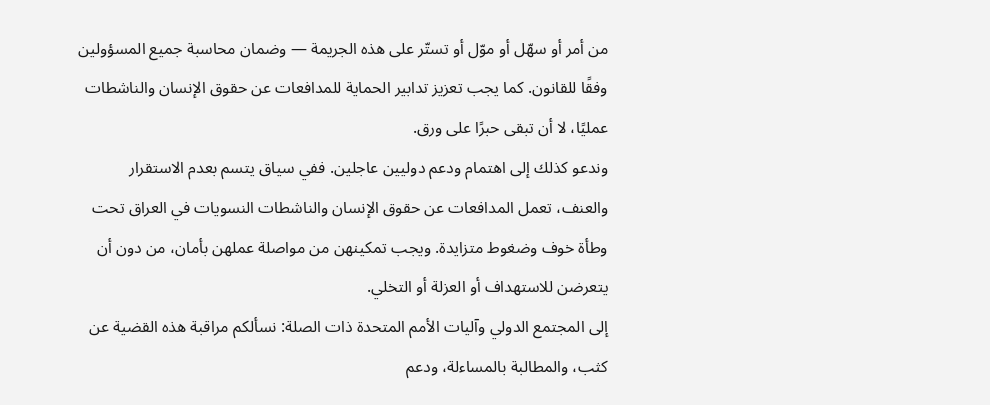من أمر أو سهّل أو موّل أو تستّر على هذه الجريمة — وضمان محاسبة جميع المسؤولين وفقًا للقانون. كما يجب تعزيز تدابير الحماية للمدافعات عن حقوق الإنسان والناشطات عمليًا، لا أن تبقى حبرًا على ورق.
وندعو كذلك إلى اهتمام ودعم دوليين عاجلين. ففي سياق يتسم بعدم الاستقرار والعنف، تعمل المدافعات عن حقوق الإنسان والناشطات النسويات في العراق تحت وطأة خوف وضغوط متزايدة. ويجب تمكينهن من مواصلة عملهن بأمان، من دون أن يتعرضن للاستهداف أو العزلة أو التخلي.
إلى المجتمع الدولي وآليات الأمم المتحدة ذات الصلة: نسألكم مراقبة هذه القضية عن كثب، والمطالبة بالمساءلة، ودعم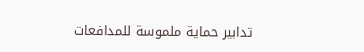تدابير حماية ملموسة للمدافعات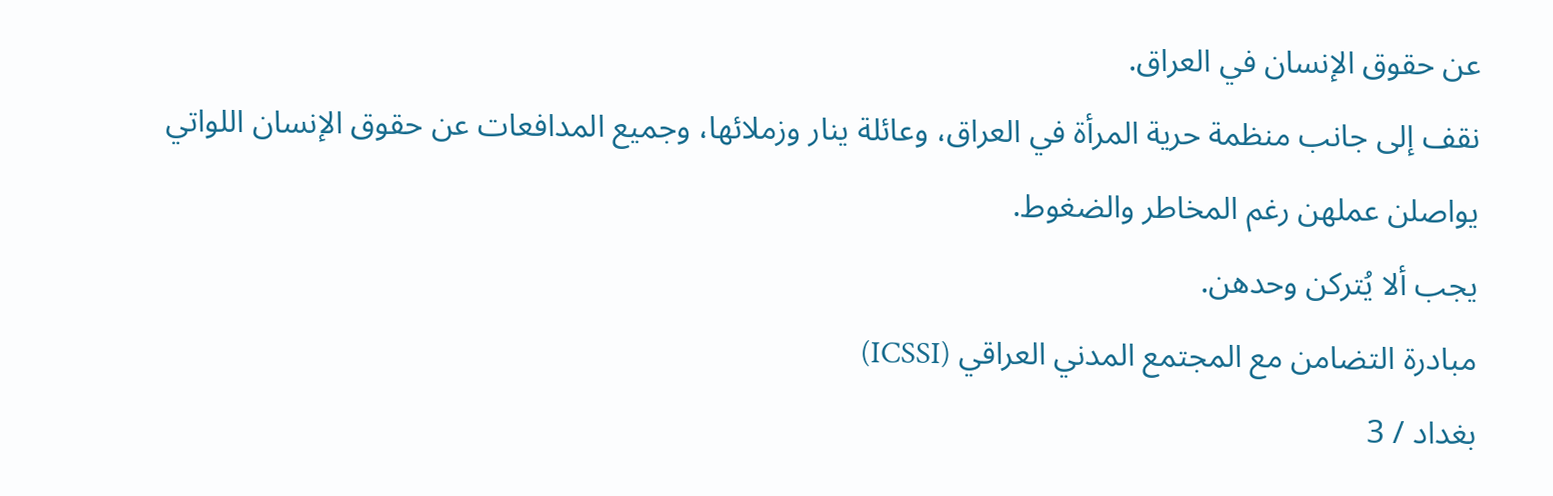عن حقوق الإنسان في العراق.
نقف إلى جانب منظمة حرية المرأة في العراق، وعائلة ينار وزملائها، وجميع المدافعات عن حقوق الإنسان اللواتي يواصلن عملهن رغم المخاطر والضغوط.
يجب ألا يُتركن وحدهن.
مبادرة التضامن مع المجتمع المدني العراقي (ICSSI)
بغداد / 3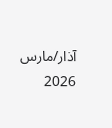آذار/مارس 2026